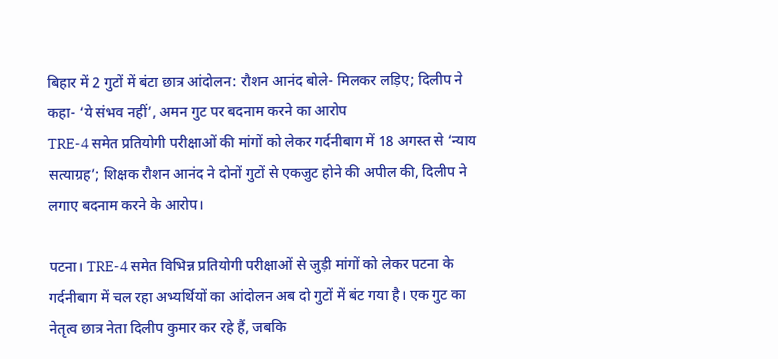बिहार में 2 गुटों में बंटा छात्र आंदोलन: रौशन आनंद बोले- मिलकर लड़िए; दिलीप ने कहा- ‘ये संभव नहीं’, अमन गुट पर बदनाम करने का आरोप
TRE-4 समेत प्रतियोगी परीक्षाओं की मांगों को लेकर गर्दनीबाग में 18 अगस्त से ‘न्याय सत्याग्रह’; शिक्षक रौशन आनंद ने दोनों गुटों से एकजुट होने की अपील की, दिलीप ने लगाए बदनाम करने के आरोप।

पटना। TRE-4 समेत विभिन्न प्रतियोगी परीक्षाओं से जुड़ी मांगों को लेकर पटना के गर्दनीबाग में चल रहा अभ्यर्थियों का आंदोलन अब दो गुटों में बंट गया है। एक गुट का नेतृत्व छात्र नेता दिलीप कुमार कर रहे हैं, जबकि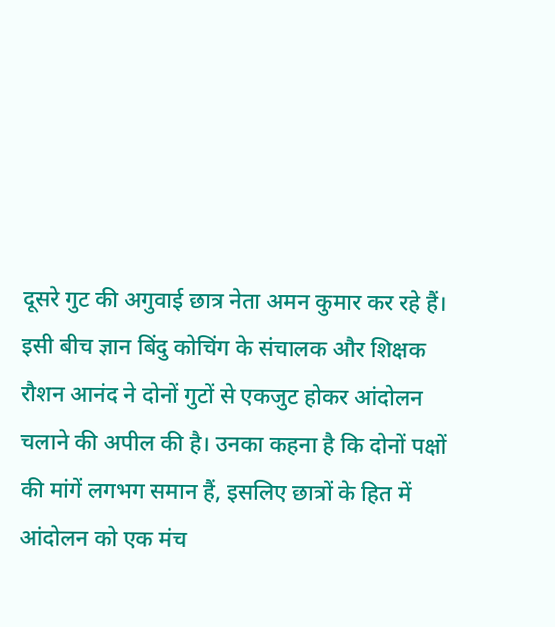दूसरे गुट की अगुवाई छात्र नेता अमन कुमार कर रहे हैं।
इसी बीच ज्ञान बिंदु कोचिंग के संचालक और शिक्षक रौशन आनंद ने दोनों गुटों से एकजुट होकर आंदोलन चलाने की अपील की है। उनका कहना है कि दोनों पक्षों की मांगें लगभग समान हैं, इसलिए छात्रों के हित में आंदोलन को एक मंच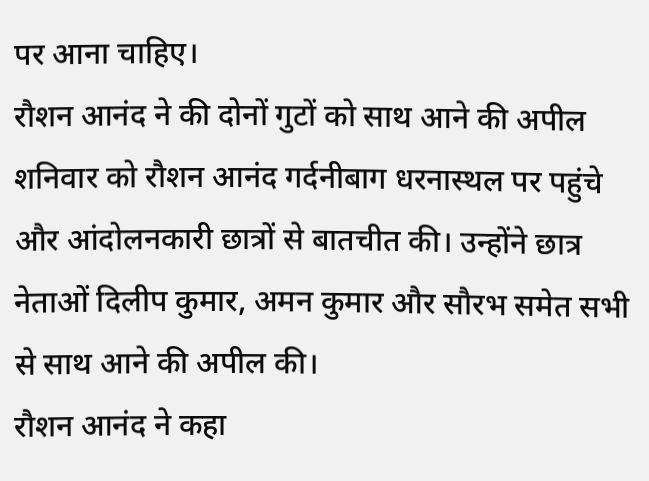पर आना चाहिए।
रौशन आनंद ने की दोनों गुटों को साथ आने की अपील
शनिवार को रौशन आनंद गर्दनीबाग धरनास्थल पर पहुंचे और आंदोलनकारी छात्रों से बातचीत की। उन्होंने छात्र नेताओं दिलीप कुमार, अमन कुमार और सौरभ समेत सभी से साथ आने की अपील की।
रौशन आनंद ने कहा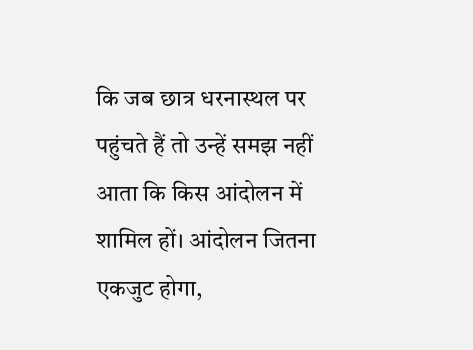कि जब छात्र धरनास्थल पर पहुंचते हैं तो उन्हें समझ नहीं आता कि किस आंदोलन में शामिल हों। आंदोलन जितना एकजुट होगा,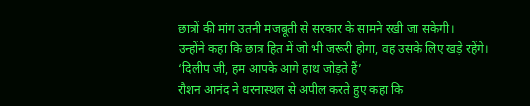छात्रों की मांग उतनी मजबूती से सरकार के सामने रखी जा सकेगी।
उन्होंने कहा कि छात्र हित में जो भी जरूरी होगा, वह उसके लिए खड़े रहेंगे।
‘दिलीप जी, हम आपके आगे हाथ जोड़ते हैं’
रौशन आनंद ने धरनास्थल से अपील करते हुए कहा कि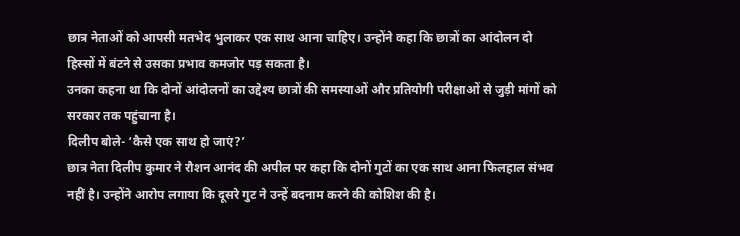छात्र नेताओं को आपसी मतभेद भुलाकर एक साथ आना चाहिए। उन्होंने कहा कि छात्रों का आंदोलन दो हिस्सों में बंटने से उसका प्रभाव कमजोर पड़ सकता है।
उनका कहना था कि दोनों आंदोलनों का उद्देश्य छात्रों की समस्याओं और प्रतियोगी परीक्षाओं से जुड़ी मांगों को सरकार तक पहुंचाना है।
दिलीप बोले- ‘कैसे एक साथ हो जाएं?’
छात्र नेता दिलीप कुमार ने रौशन आनंद की अपील पर कहा कि दोनों गुटों का एक साथ आना फिलहाल संभव नहीं है। उन्होंने आरोप लगाया कि दूसरे गुट ने उन्हें बदनाम करने की कोशिश की है।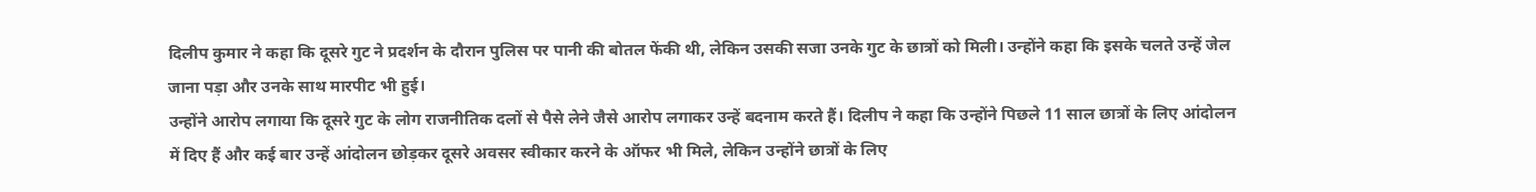दिलीप कुमार ने कहा कि दूसरे गुट ने प्रदर्शन के दौरान पुलिस पर पानी की बोतल फेंकी थी, लेकिन उसकी सजा उनके गुट के छात्रों को मिली। उन्होंने कहा कि इसके चलते उन्हें जेल जाना पड़ा और उनके साथ मारपीट भी हुई।
उन्होंने आरोप लगाया कि दूसरे गुट के लोग राजनीतिक दलों से पैसे लेने जैसे आरोप लगाकर उन्हें बदनाम करते हैं। दिलीप ने कहा कि उन्होंने पिछले 11 साल छात्रों के लिए आंदोलन में दिए हैं और कई बार उन्हें आंदोलन छोड़कर दूसरे अवसर स्वीकार करने के ऑफर भी मिले, लेकिन उन्होंने छात्रों के लिए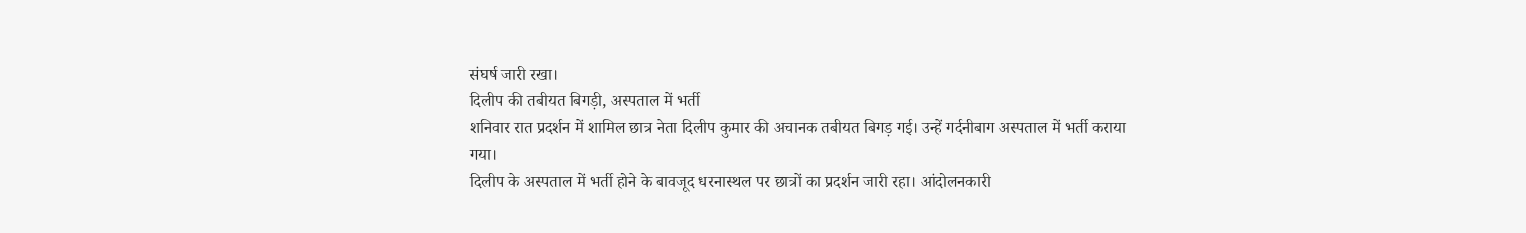संघर्ष जारी रखा।
दिलीप की तबीयत बिगड़ी, अस्पताल में भर्ती
शनिवार रात प्रदर्शन में शामिल छात्र नेता दिलीप कुमार की अचानक तबीयत बिगड़ गई। उन्हें गर्दनीबाग अस्पताल में भर्ती कराया गया।
दिलीप के अस्पताल में भर्ती होने के बावजूद धरनास्थल पर छात्रों का प्रदर्शन जारी रहा। आंदोलनकारी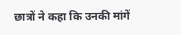छात्रों ने कहा कि उनकी मांगें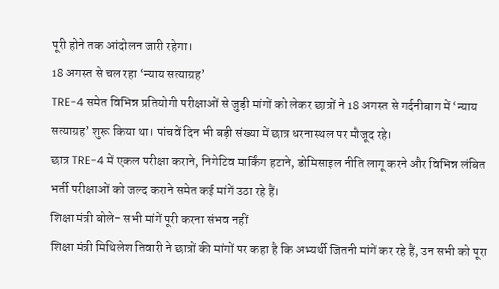पूरी होने तक आंदोलन जारी रहेगा।
18 अगस्त से चल रहा ‘न्याय सत्याग्रह’
TRE-4 समेत विभिन्न प्रतियोगी परीक्षाओं से जुड़ी मांगों को लेकर छात्रों ने 18 अगस्त से गर्दनीबाग में ‘न्याय सत्याग्रह’ शुरू किया था। पांचवें दिन भी बड़ी संख्या में छात्र धरनास्थल पर मौजूद रहे।
छात्र TRE-4 में एकल परीक्षा कराने, निगेटिव मार्किंग हटाने, डोमिसाइल नीति लागू करने और विभिन्न लंबित भर्ती परीक्षाओं को जल्द कराने समेत कई मांगें उठा रहे हैं।
शिक्षा मंत्री बोले- सभी मांगें पूरी करना संभव नहीं
शिक्षा मंत्री मिथिलेश तिवारी ने छात्रों की मांगों पर कहा है कि अभ्यर्थी जितनी मांगें कर रहे हैं, उन सभी को पूरा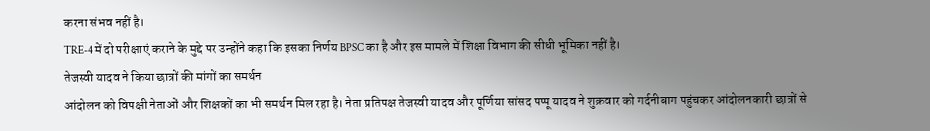करना संभव नहीं है।
TRE-4 में दो परीक्षाएं कराने के मुद्दे पर उन्होंने कहा कि इसका निर्णय BPSC का है और इस मामले में शिक्षा विभाग की सीधी भूमिका नहीं है।
तेजस्वी यादव ने किया छात्रों की मांगों का समर्थन
आंदोलन को विपक्षी नेताओं और शिक्षकों का भी समर्थन मिल रहा है। नेता प्रतिपक्ष तेजस्वी यादव और पूर्णिया सांसद पप्पू यादव ने शुक्रवार को गर्दनीबाग पहुंचकर आंदोलनकारी छात्रों से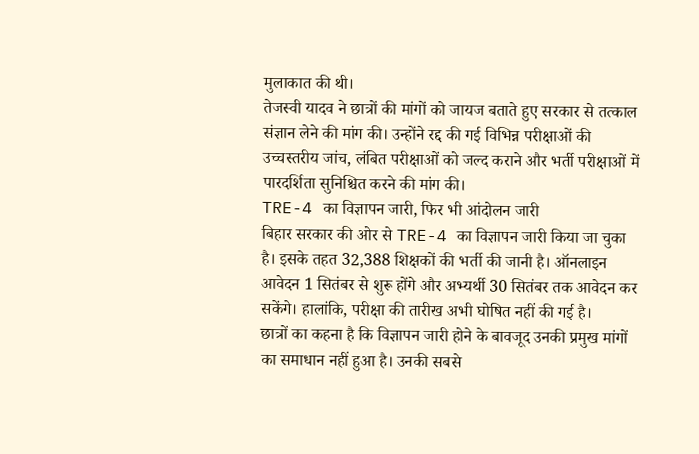मुलाकात की थी।
तेजस्वी यादव ने छात्रों की मांगों को जायज बताते हुए सरकार से तत्काल संज्ञान लेने की मांग की। उन्होंने रद्द की गई विभिन्न परीक्षाओं की उच्चस्तरीय जांच, लंबित परीक्षाओं को जल्द कराने और भर्ती परीक्षाओं में पारदर्शिता सुनिश्चित करने की मांग की।
TRE-4 का विज्ञापन जारी, फिर भी आंदोलन जारी
बिहार सरकार की ओर से TRE-4 का विज्ञापन जारी किया जा चुका है। इसके तहत 32,388 शिक्षकों की भर्ती की जानी है। ऑनलाइन आवेदन 1 सितंबर से शुरू होंगे और अभ्यर्थी 30 सितंबर तक आवेदन कर सकेंगे। हालांकि, परीक्षा की तारीख अभी घोषित नहीं की गई है।
छात्रों का कहना है कि विज्ञापन जारी होने के बावजूद उनकी प्रमुख मांगों का समाधान नहीं हुआ है। उनकी सबसे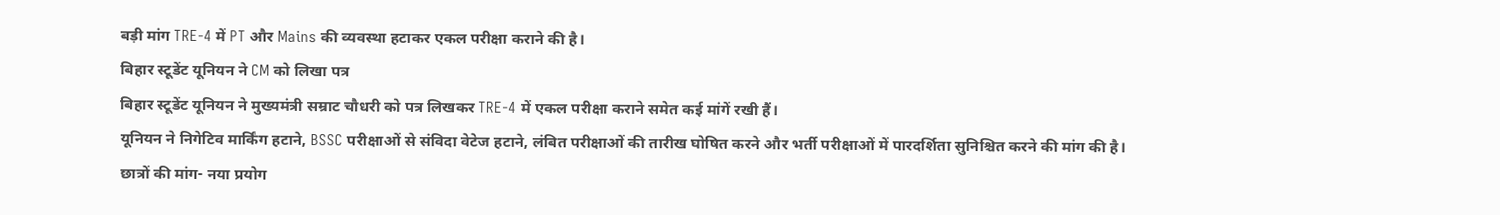बड़ी मांग TRE-4 में PT और Mains की व्यवस्था हटाकर एकल परीक्षा कराने की है।
बिहार स्टूडेंट यूनियन ने CM को लिखा पत्र
बिहार स्टूडेंट यूनियन ने मुख्यमंत्री सम्राट चौधरी को पत्र लिखकर TRE-4 में एकल परीक्षा कराने समेत कई मांगें रखी हैं।
यूनियन ने निगेटिव मार्किंग हटाने, BSSC परीक्षाओं से संविदा वेटेज हटाने, लंबित परीक्षाओं की तारीख घोषित करने और भर्ती परीक्षाओं में पारदर्शिता सुनिश्चित करने की मांग की है।
छात्रों की मांग- नया प्रयोग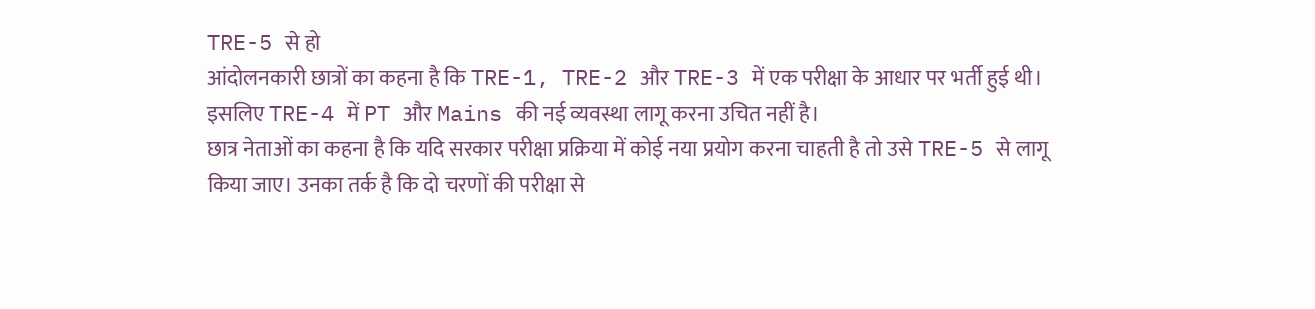TRE-5 से हो
आंदोलनकारी छात्रों का कहना है कि TRE-1, TRE-2 और TRE-3 में एक परीक्षा के आधार पर भर्ती हुई थी। इसलिए TRE-4 में PT और Mains की नई व्यवस्था लागू करना उचित नहीं है।
छात्र नेताओं का कहना है कि यदि सरकार परीक्षा प्रक्रिया में कोई नया प्रयोग करना चाहती है तो उसे TRE-5 से लागू किया जाए। उनका तर्क है कि दो चरणों की परीक्षा से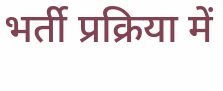भर्ती प्रक्रिया में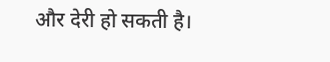और देरी हो सकती है।